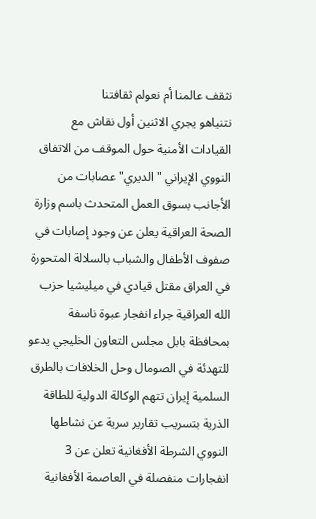نثقف عالمنا أم نعولم ثقافتنا
نتنياهو يجري الاثنين أول نقاش مع القيادات الأمنية حول الموقف من الاتفاق النووي الإيراني "الديري" عصابات من الأجانب بسوق العمل المتحدث باسم وزارة الصحة العراقية يعلن عن وجود إصابات في صفوف الأطفال والشباب بالسلالة المتحورة في العراق مقتل قيادي في ميليشيا حزب الله العراقية جراء انفجار عبوة ناسفة بمحافظة بابل مجلس التعاون الخليجي يدعو للتهدئة في الصومال وحل الخلافات بالطرق السلمية إيران تتهم الوكالة الدولية للطاقة الذرية بتسريب تقارير سرية عن نشاطها النووي الشرطة الأفغانية تعلن عن 3 انفجارات منفصلة في العاصمة الأفغانية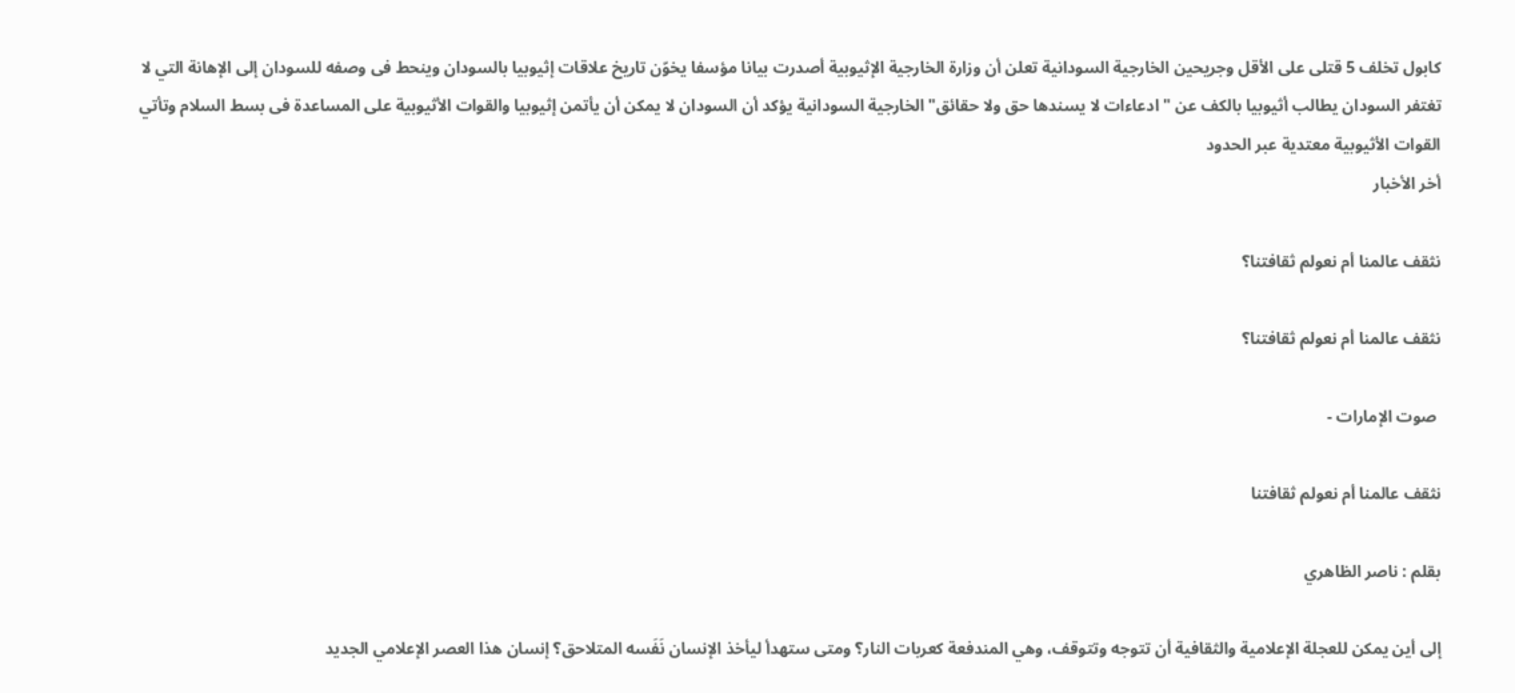كابول تخلف 5 قتلى على الأقل وجريحين الخارجية السودانية تعلن أن وزارة الخارجية الإثيوبية أصدرت بيانا مؤسفا يخوّن تاريخ علاقات إثيوبيا بالسودان وينحط فى وصفه للسودان إلى الإهانة التي لا تغتفر السودان يطالب أثيوبيا بالكف عن "ادعاءات لا يسندها حق ولا حقائق" الخارجية السودانية يؤكد أن السودان لا يمكن أن يأتمن إثيوبيا والقوات الأثيوبية على المساعدة فى بسط السلام وتأتي القوات الأثيوبية معتدية عبر الحدود
أخر الأخبار

نثقف عالمنا أم نعولم ثقافتنا؟

نثقف عالمنا أم نعولم ثقافتنا؟

 صوت الإمارات -

نثقف عالمنا أم نعولم ثقافتنا

بقلم : ناصر الظاهري

إلى أين يمكن للعجلة الإعلامية والثقافية أن تتوجه وتتوقف، وهي المندفعة كعربات النار؟ ومتى ستهدأ ليأخذ الإنسان نَفَسه المتلاحق؟ إنسان هذا العصر الإعلامي الجديد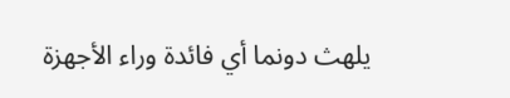يلهث دونما أي فائدة وراء الأجهزة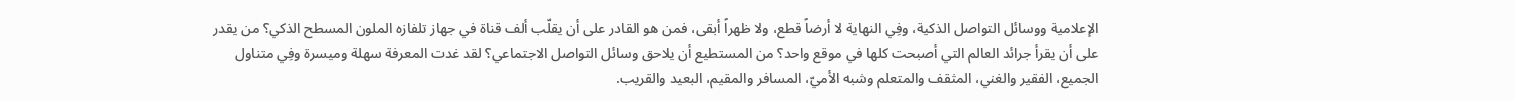الإعلامية ووسائل التواصل الذكية، وفِي النهاية لا أرضاً قطع، ولا ظهراً أبقى، فمن هو القادر على أن يقلّب ألف قناة في جهاز تلفازه الملون المسطح الذكي؟ من يقدر على أن يقرأ جرائد العالم التي أصبحت كلها في موقع واحد؟ من المستطيع أن يلاحق وسائل التواصل الاجتماعي؟ لقد غدت المعرفة سهلة وميسرة وفِي متناول الجميع، الفقير والغني، المثقف والمتعلم وشبه الأميّ، المسافر والمقيم، البعيد والقريب.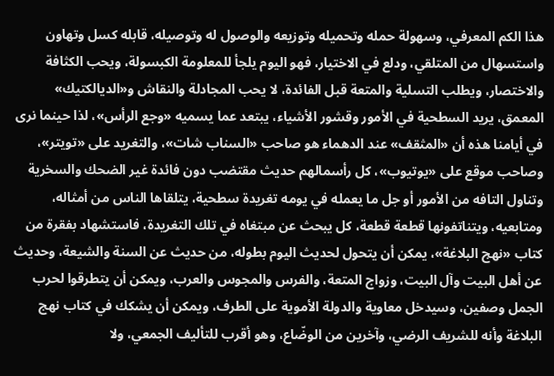هذا الكم المعرفي، وسهولة حمله وتحميله وتوزيعه والوصول له وتوصيله، قابله كسل وتهاون واستسهال من المتلقي، ودلع في الاختيار، فهو اليوم يلجأ للمعلومة الكبسولة، ويحب الكثافة والاختصار، ويطلب التسلية والمتعة قبل الفائدة، لا يحب المجادلة والنقاش و«الديالكتيك» المعمق، يريد السطحية في الأمور وقشور الأشياء، يبتعد عما يسميه «وجع الرأس»، لذا حينما نرى في أيامنا هذه أن «المثقف» عند الدهماء هو صاحب «السناب شات»، والتغريد على «تويتر»، وصاحب موقع على «يوتيوب»، كل رأسمالهم حديث مقتضب دون فائدة غير الضحك والسخرية وتناول التافه من الأمور أو جل ما يعمله في يومه تغريدة سطحية، يتلقاها الناس من أمثاله، ومتابعيه، ويتناتفونها قطعة قطعة، كل يبحث عن مبتغاه في تلك التغريدة، فاستشهاد بفقرة من كتاب «نهج البلاغة»، يمكن أن يتحول لحديث اليوم بطوله، من حديث عن السنة والشيعة، وحديث عن أهل البيت وآل البيت، وزواج المتعة، والفرس والمجوس والعرب، ويمكن أن يتطرقوا لحرب الجمل وصفين، وسيدخل معاوية والدولة الأموية على الطرف، ويمكن أن يشكك في كتاب نهج البلاغة وأنه للشريف الرضي، وآخرين من الوضّاع، وهو أقرب للتأليف الجمعي، ولا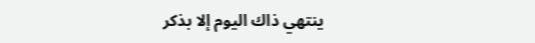ينتهي ذاك اليوم إلا بذكر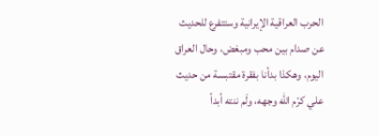الحرب العراقية الإيرانية وستتفرع للحديث عن صدام بين محب ومبغض، وحال العراق اليوم، وهكذا بدأنا بفقرة مقتبسة من حديث علي كرّم الله وجهه، ولَم ننته أبداً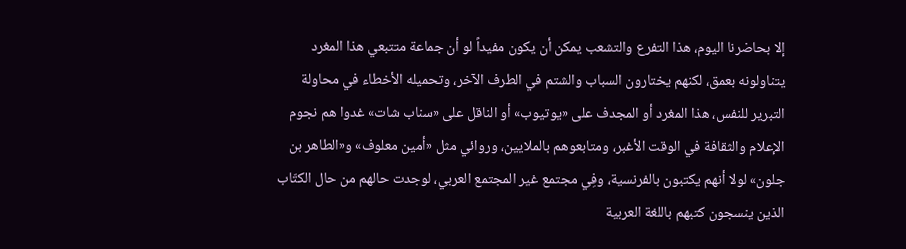إلا بحاضرنا اليوم، هذا التفرع والتشعب يمكن أن يكون مفيداً لو أن جماعة متتبعي هذا المغرد يتناولونه بعمق، لكنهم يختارون السباب والشتم في الطرف الآخر، وتحميله الأخطاء في محاولة التبرير للنفس، هذا المغرد أو المجدف على «يوتيوب» أو الناقل على «سناب شات» غدوا هم نجوم الإعلام والثقافة في الوقت الأغبر، ومتابعوهم بالملايين، وروائي مثل «أمين معلوف» و«الطاهر بن جلون» لولا أنهم يكتبون بالفرنسية، وفِي مجتمع غير المجتمع العربي، لوجدت حالهم من حال الكتّاب الذين ينسجون كتبهم باللغة العربية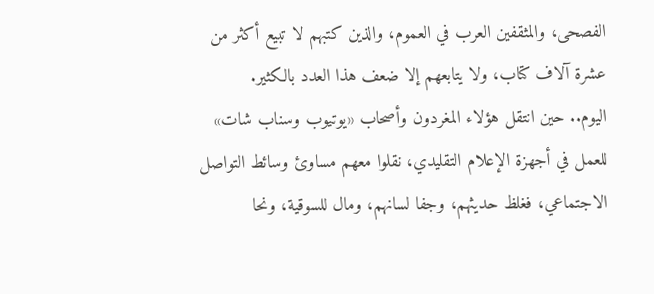الفصحى، والمثقفين العرب في العموم، والذين كتبهم لا تبيع أكثر من عشرة آلاف كتاب، ولا يتابعهم إلا ضعف هذا العدد بالكثير.
اليوم.. حين انتقل هؤلاء المغردون وأصحاب «يوتيوب وسناب شات» للعمل في أجهزة الإعلام التقليدي، نقلوا معهم مساوئ وسائط التواصل الاجتماعي، فغلظ حديثهم، وجفا لسانهم، ومال للسوقية، ونحا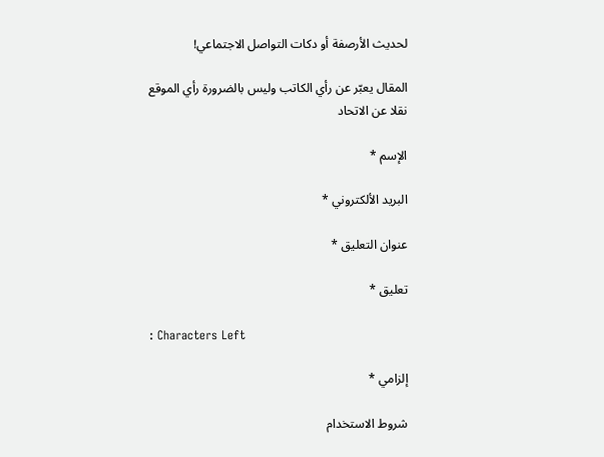لحديث الأرصفة أو دكات التواصل الاجتماعي!

المقال يعبّر عن رأي الكاتب وليس بالضرورة رأي الموقع
نقلا عن الاتحاد

الإسم *

البريد الألكتروني *

عنوان التعليق *

تعليق *

: Characters Left

إلزامي *

شروط الاستخدام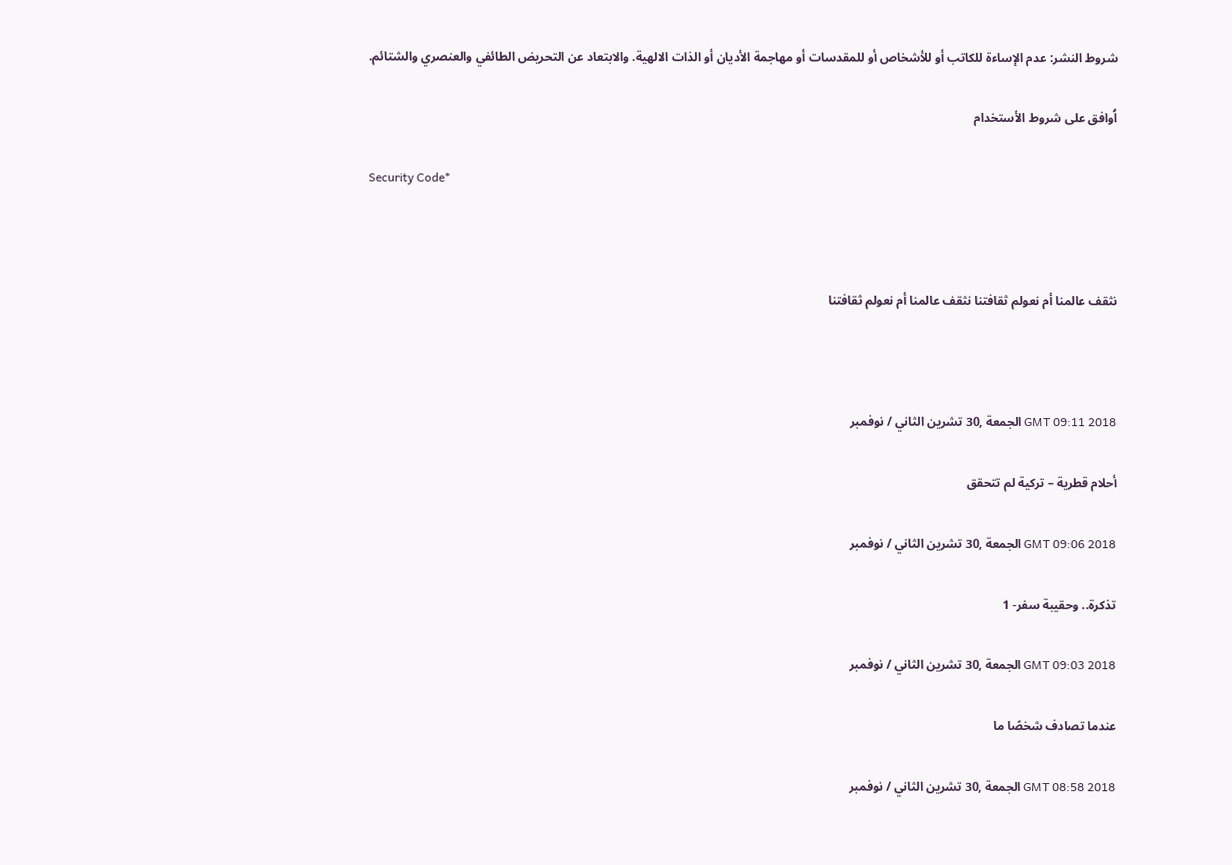شروط النشر: عدم الإساءة للكاتب أو للأشخاص أو للمقدسات أو مهاجمة الأديان أو الذات الالهية. والابتعاد عن التحريض الطائفي والعنصري والشتائم.

اُوافق على شروط الأستخدام

Security Code*



نثقف عالمنا أم نعولم ثقافتنا نثقف عالمنا أم نعولم ثقافتنا



GMT 09:11 2018 الجمعة ,30 تشرين الثاني / نوفمبر

أحلام قطرية – تركية لم تتحقق

GMT 09:06 2018 الجمعة ,30 تشرين الثاني / نوفمبر

تذكرة.. وحقيبة سفر- 1

GMT 09:03 2018 الجمعة ,30 تشرين الثاني / نوفمبر

عندما تصادف شخصًا ما

GMT 08:58 2018 الجمعة ,30 تشرين الثاني / نوفمبر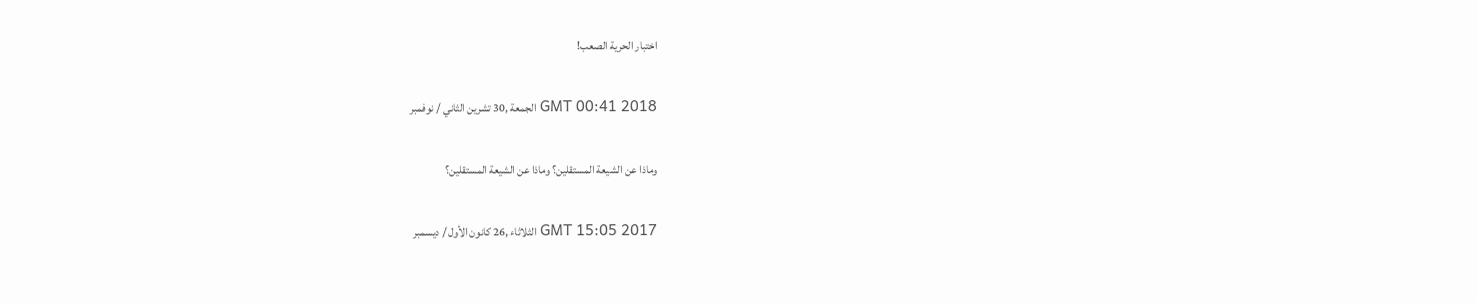اختبار الحرية الصعب!

GMT 00:41 2018 الجمعة ,30 تشرين الثاني / نوفمبر

وماذا عن الشيعة المستقلين؟ وماذا عن الشيعة المستقلين؟

GMT 15:05 2017 الثلاثاء ,26 كانون الأول / ديسمبر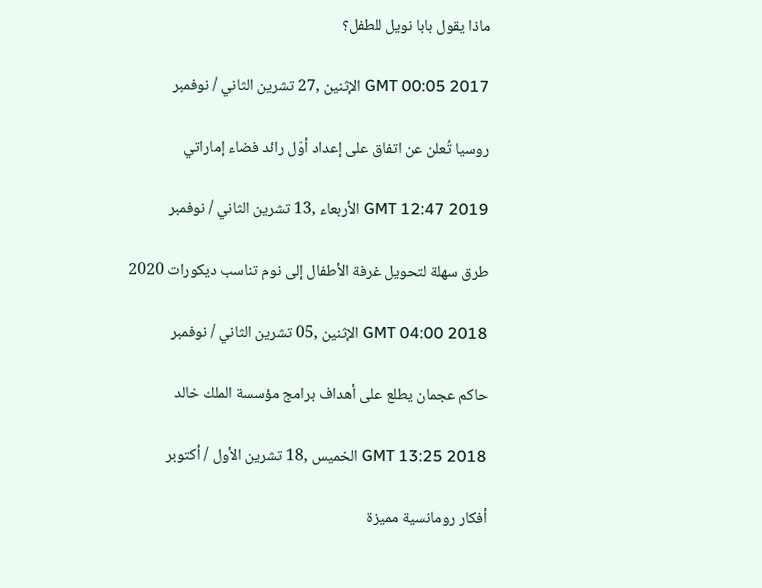ماذا يقول بابا نويل للطفل؟

GMT 00:05 2017 الإثنين ,27 تشرين الثاني / نوفمبر

روسيا تُعلن عن اتفاق على إعداد أوّل رائد فضاء إماراتي

GMT 12:47 2019 الأربعاء ,13 تشرين الثاني / نوفمبر

طرق سهلة لتحويل غرفة الأطفال إلى نوم تناسب ديكورات 2020

GMT 04:00 2018 الإثنين ,05 تشرين الثاني / نوفمبر

حاكم عجمان يطلع على أهداف برامج مؤسسة الملك خالد

GMT 13:25 2018 الخميس ,18 تشرين الأول / أكتوبر

أفكار رومانسية مميزة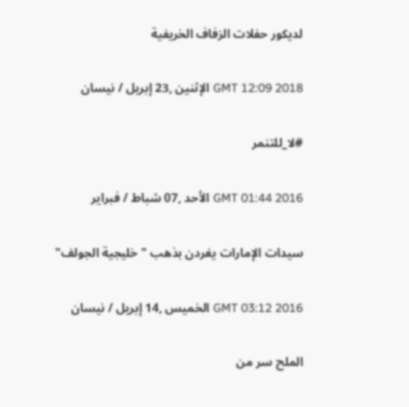لديكور حفلات الزفاف الخريفية

GMT 12:09 2018 الإثنين ,23 إبريل / نيسان

#لا_للتنمر

GMT 01:44 2016 الأحد ,07 شباط / فبراير

سيدات الإمارات يغردن بذهب "خليجية الجولف"

GMT 03:12 2016 الخميس ,14 إبريل / نيسان

الملح سر من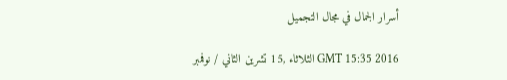أسرار الجمال في مجال التجميل

GMT 15:35 2016 الثلاثاء ,15 تشرين الثاني / نوفمبر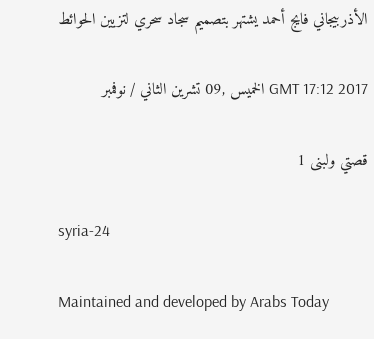الأذربيجاني فايج أحمد يشتهر بتصميم سجاد سحري لتزيين الحوائط

GMT 17:12 2017 الخميس ,09 تشرين الثاني / نوفمبر

قصتي ولبنى 1

syria-24

Maintained and developed by Arabs Today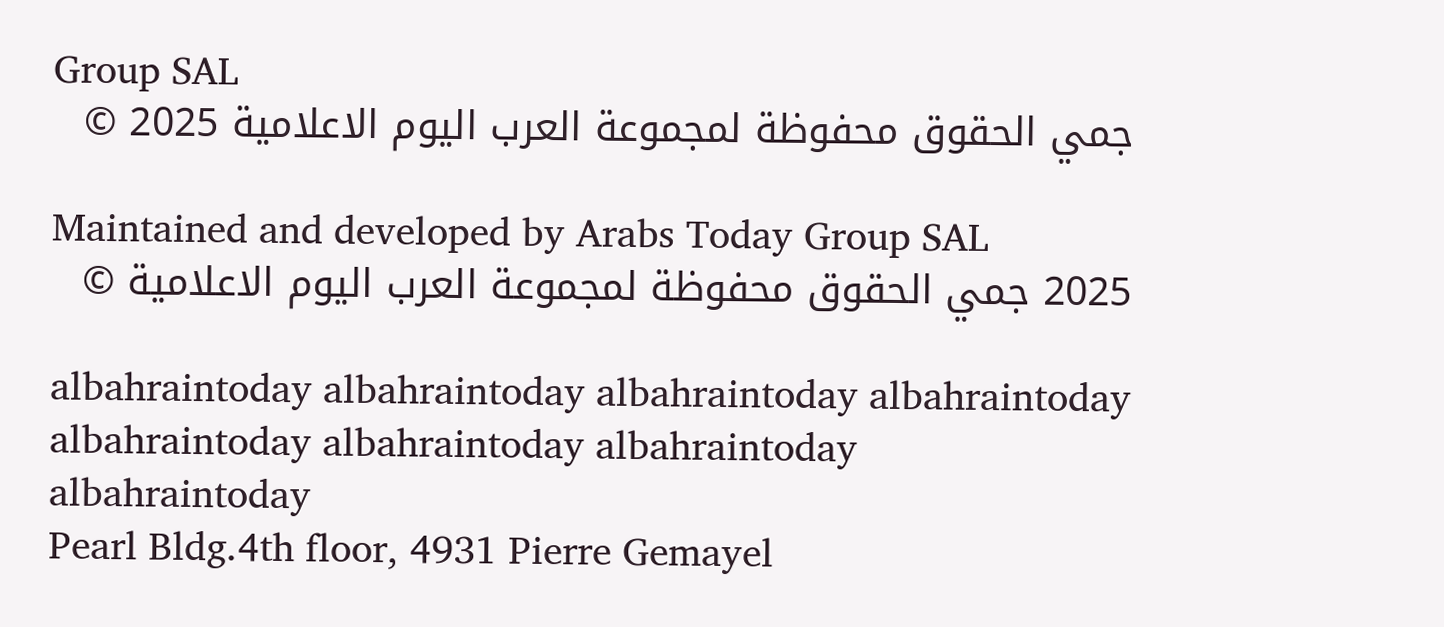Group SAL
جمي الحقوق محفوظة لمجموعة العرب اليوم الاعلامية 2025 ©

Maintained and developed by Arabs Today Group SAL
2025 جمي الحقوق محفوظة لمجموعة العرب اليوم الاعلامية ©

albahraintoday albahraintoday albahraintoday albahraintoday
albahraintoday albahraintoday albahraintoday
albahraintoday
Pearl Bldg.4th floor, 4931 Pierre Gemayel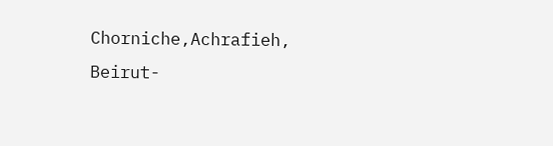Chorniche,Achrafieh, Beirut-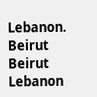Lebanon.
Beirut Beirut Lebanon